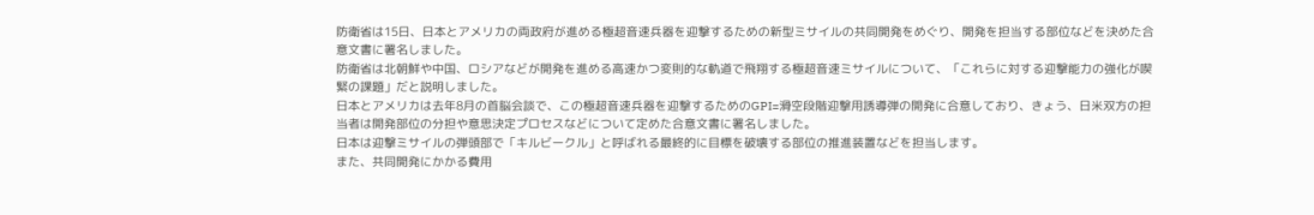防衛省は15日、日本とアメリカの両政府が進める極超音速兵器を迎撃するための新型ミサイルの共同開発をめぐり、開発を担当する部位などを決めた合意文書に署名しました。
防衛省は北朝鮮や中国、ロシアなどが開発を進める高速かつ変則的な軌道で飛翔する極超音速ミサイルについて、「これらに対する迎撃能力の強化が喫緊の課題」だと説明しました。
日本とアメリカは去年8月の首脳会談で、この極超音速兵器を迎撃するためのGPI=滑空段階迎撃用誘導弾の開発に合意しており、きょう、日米双方の担当者は開発部位の分担や意思決定プロセスなどについて定めた合意文書に署名しました。
日本は迎撃ミサイルの弾頭部で「キルビークル」と呼ばれる最終的に目標を破壊する部位の推進装置などを担当します。
また、共同開発にかかる費用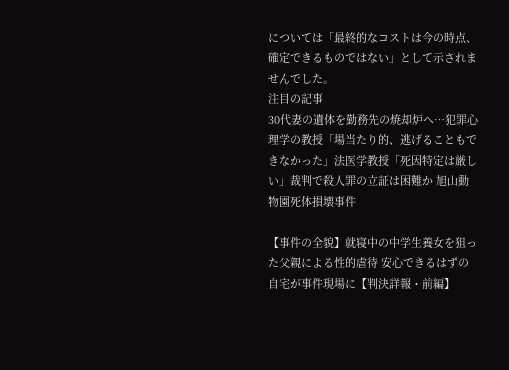については「最終的なコストは今の時点、確定できるものではない」として示されませんでした。
注目の記事
30代妻の遺体を勤務先の焼却炉へ…犯罪心理学の教授「場当たり的、逃げることもできなかった」法医学教授「死因特定は厳しい」裁判で殺人罪の立証は困難か 旭山動物園死体損壊事件

【事件の全貌】就寝中の中学生養女を狙った父親による性的虐待 安心できるはずの自宅が事件現場に【判決詳報・前編】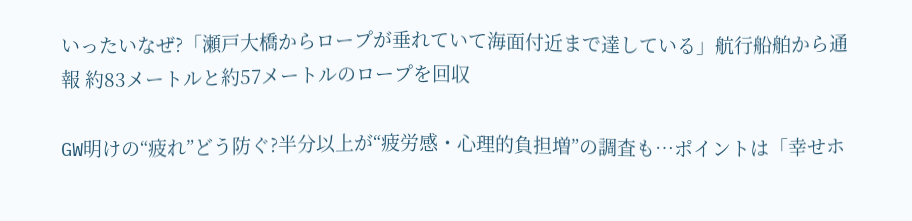いったいなぜ?「瀬戸大橋からロープが垂れていて海面付近まで達している」航行船舶から通報 約83メートルと約57メートルのロープを回収

GW明けの“疲れ”どう防ぐ?半分以上が“疲労感・心理的負担増”の調査も…ポイントは「幸せホ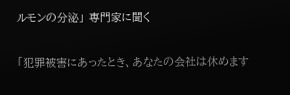ルモンの分泌」 専門家に聞く

「犯罪被害にあったとき、あなたの会社は休めます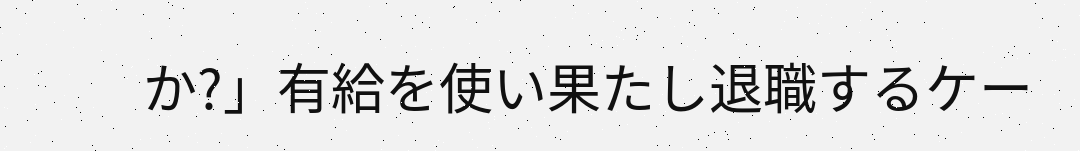か?」有給を使い果たし退職するケー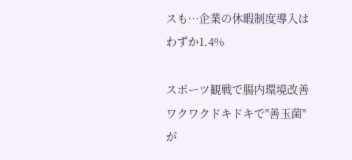スも…企業の休暇制度導入はわずか1.4%

スポーツ観戦で腸内環境改善 ワクワクドキドキで"善玉菌"が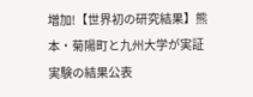増加!【世界初の研究結果】熊本・菊陽町と九州大学が実証実験の結果公表